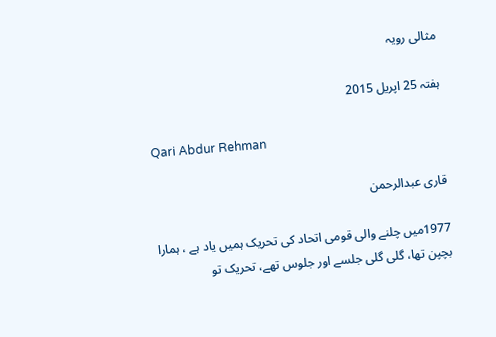مثالی رویہ

ہفتہ 25 اپریل 2015

Qari Abdur Rehman

قاری عبدالرحمن

1977میں چلنے والی قومی اتحاد کی تحریک ہمیں یاد ہے ، ہمارا بچپن تھا، گلی گلی جلسے اور جلوس تھے، تحریک تو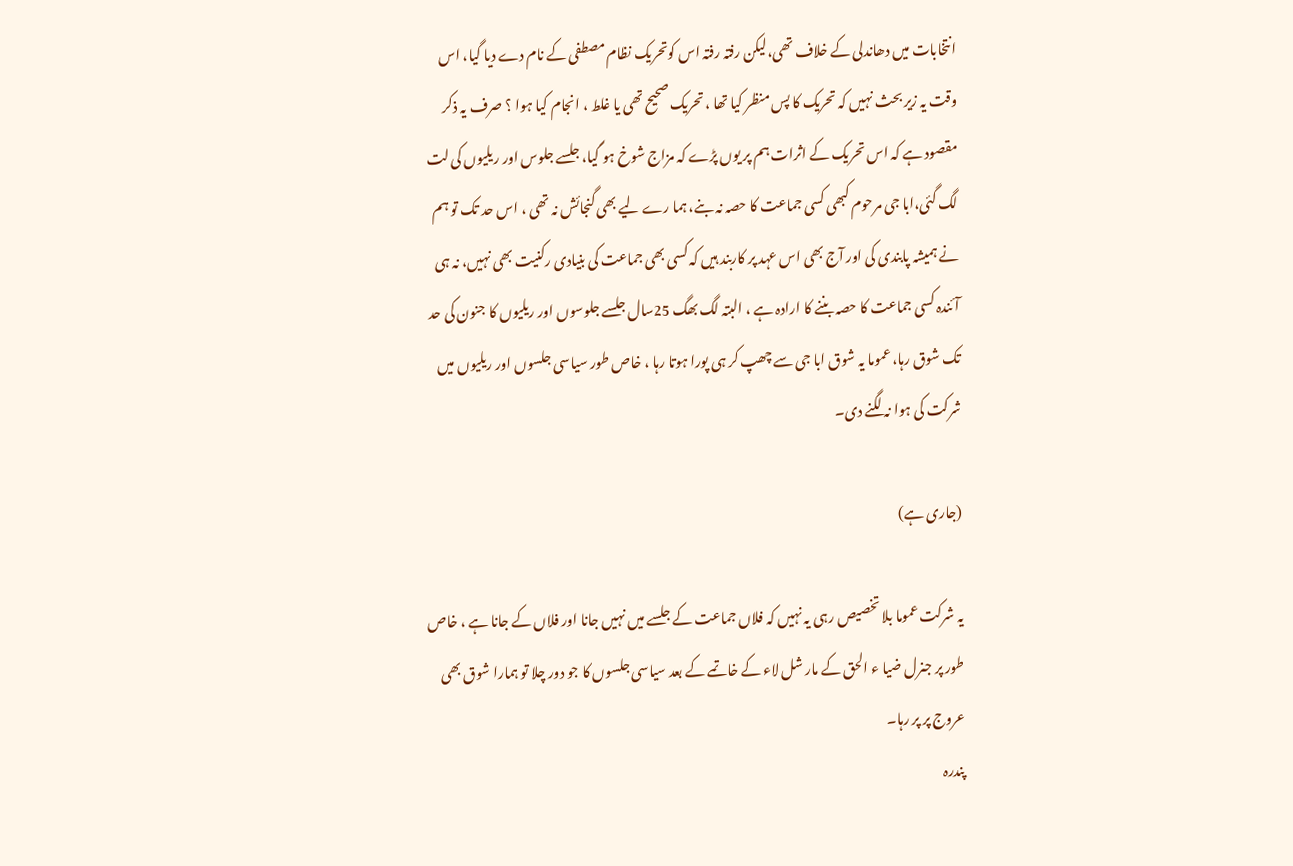انتخابات میں دھاندلی کے خلاف تھی،لیکن رفتہ رفتہ اس کوتحریک نظام مصطفی کے نام دے دیا گیا، اس وقت یہ زیر بحث نہیں کہ تحریک کا پس منظر کیا تھا ، تحریک صحیح تھی یا غلط ، انجام کیا ہوا ؟ صرف یہ ذکر مقصود ہے کہ اس تحریک کے اثرات ہم پر یوں پڑے کہ مزاج شوخ ہو گیا، جلسے جلوس اور ریلیوں کی لت لگ گئی،ابا جی مرحوم کبھی کسی جماعت کا حصہ نہ بنے، ہما رے لیے بھی گنجائش نہ تھی ، اس حد تک تو ہم نے ہمیشہ پابندی کی اور آج بھی اس عہد پر کاربند ہیں کہ کسی بھی جماعت کی بنیادی رکنیت بھی نہیں، نہ ہی آئندہ کسی جماعت کا حصہ بننے کا ارادہ ہے ، البتہ لگ بھگ 25سال جلسے جلوسوں اور ریلیوں کا جنون کی حد تک شوق رہا، عموما یہ شوق ابا جی سے چھپ کر ہی پورا ہوتا رہا ، خاص طور سیاسی جلسوں اور ریلیوں میں شرکت کی ہوا نہ لگنے دی۔

(جاری ہے)

یہ شرکت عموما بلا تخصیص رہی یہ نہیں کہ فلاں جماعت کے جلسے میں نہیں جانا اور فلاں کے جانا ہے ، خاص طور پر جنرل ضیا ء الحق کے مار شل لاء کے خاتمے کے بعد سیاسی جلسوں کا جو دور چلا تو ہمارا شوق بھی عروج پر پر رہا۔
پندرہ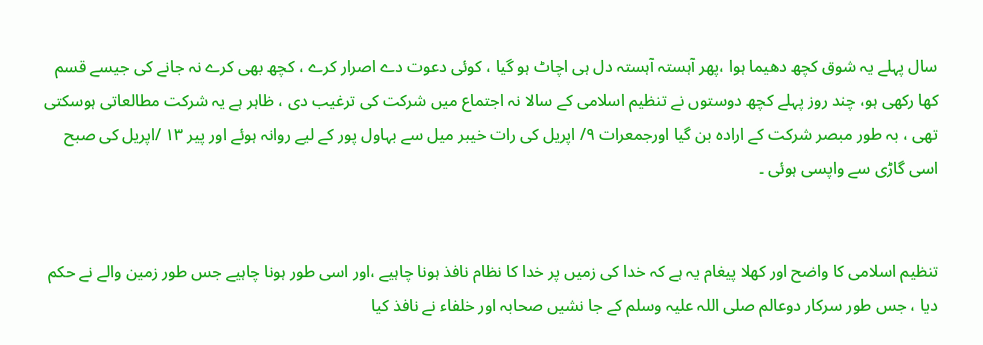سال پہلے یہ شوق کچھ دھیما ہوا ،پھر آہستہ آہستہ دل ہی اچاٹ ہو گیا ، کوئی دعوت دے اصرار کرے ، کچھ بھی کرے نہ جانے کی جیسے قسم کھا رکھی ہو، چند روز پہلے کچھ دوستوں نے تنظیم اسلامی کے سالا نہ اجتماع میں شرکت کی ترغیب دی ، ظاہر ہے یہ شرکت مطالعاتی ہوسکتی تھی ، بہ طور مبصر شرکت کے ارادہ بن گیا اورجمعرات ۹/ اپریل کی رات خیبر میل سے بہاول پور کے لیے روانہ ہوئے اور پیر ۱۳ /اپریل کی صبح اسی گاڑی سے واپسی ہوئی ۔


تنظیم اسلامی کا واضح اور کھلا پیغام یہ ہے کہ خدا کی زمیں پر خدا کا نظام نافذ ہونا چاہیے ،اور اسی طور ہونا چاہیے جس طور زمین والے نے حکم دیا ، جس طور سرکار دوعالم صلی اللہ علیہ وسلم کے جا نشیں صحابہ اور خلفاء نے نافذ کیا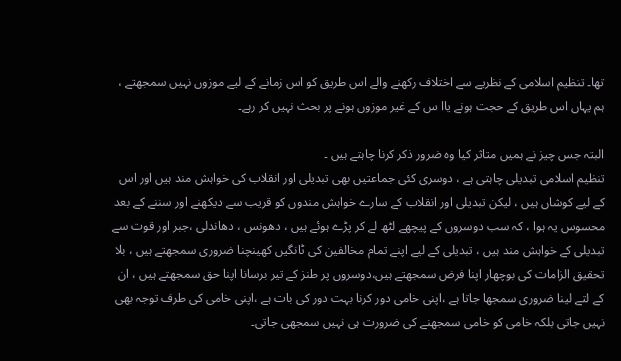تھا۔ تنظیم اسلامی کے نظریے سے اختلاف رکھنے والے اس طریق کو اس زمانے کے لیے موزوں نہیں سمجھتے ، ہم یہاں اس طریق کے حجت ہونے یاا س کے غیر موزوں ہونے پر بحث نہیں کر رہے۔

البتہ جس چیز نے ہمیں متاثر کیا وہ ضرور ذکر کرنا چاہتے ہیں ۔
تنظیم اسلامی تبدیلی چاہتی ہے ، دوسری کئی جماعتیں بھی تبدیلی اور انقلاب کی خواہش مند ہیں اور اس کے لیے کوشاں ہیں ، لیکن تبدیلی اور انقلاب کے سارے خواہش مندوں کو قریب سے دیکھنے اور سننے کے بعد محسوس یہ ہوا ، کہ سب دوسروں کے پیچھے لٹھ لے کر پڑے ہوئے ہیں ، دھونس ، دھاندلی ،جبر اور قوت سے تبدیلی کے خواہش مند ہیں ، تبدیلی کے لیے اپنے تمام مخالفین کی ٹانگیں کھینچنا ضروری سمجھتے ہیں ، بلا تحقیق الزامات کی بوچھار اپنا فرض سمجھتے ہیں،دوسروں پر طنز کے تیر برسانا اپنا حق سمجھتے ہیں ، ان کے لتے لینا ضروری سمجھا جاتا ہے ،اپنی خامی دور کرنا بہت دور کی بات ہے ،اپنی خامی کی طرف توجہ بھی نہیں جاتی بلکہ خامی کو خامی سمجھنے کی ضرورت ہی نہیں سمجھی جاتی۔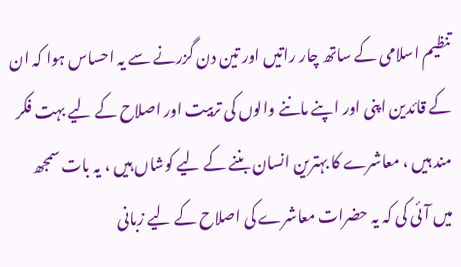تنظیم اسلامی کے ساتھ چار راتیں اور تین دن گزرنے سے یہ احساس ہوا کہ ان کے قائدین اپنی اور اپنے ماننے والوں کی تربیت اور اصلاح کے لیے بہت فکر مند ہیں ، معاشرے کا بہترین انسان بننے کے لیے کوشاں ہیں ، یہ بات سمجھ میں آئی کی کہ یہ حضرات معاشرے کی اصلاح کے لیے زبانی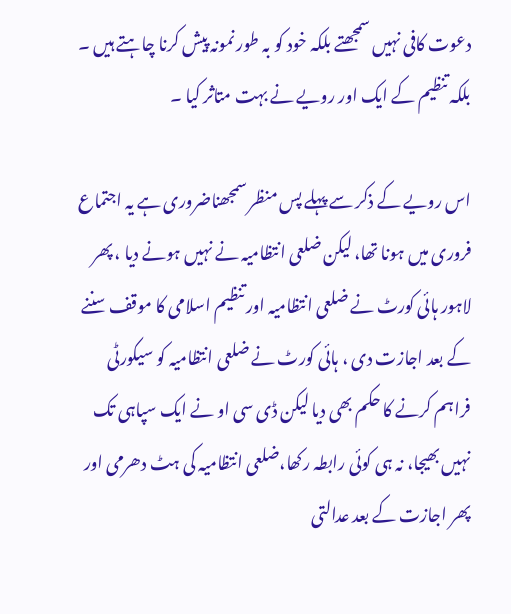دعوت کافی نہیں سمجھتے بلکہ خود کو بہ طور نمونہ پیش کرنا چاہتے ہیں ۔ بلکہ تنظیم کے ایک اور رویے نے بہت متاثر کیا ۔

اس رویے کے ذکر سے پہلے پس منظر سمجھناضروری ہے یہ اجتماع فروری میں ہونا تھا، لیکن ضلعی انتظامیہ نے نہیں ہونے دیا ، پھر لاہور ہائی کورٹ نے ضلعی انتظامیہ اور تنظیم اسلامی کا موقف سننے کے بعد اجازت دی ، ہائی کورٹ نے ضلعی انتظامیہ کو سیکورٹی فراہم کرنے کا حکم بھی دیا لیکن ڈی سی او نے ایک سپاہی تک نہیں بھیجا، نہ ہی کوئی رابطہ رکھا،ضلعی انتظامیہ کی ہٹ دھرمی اور پھر اجازت کے بعد عدالتی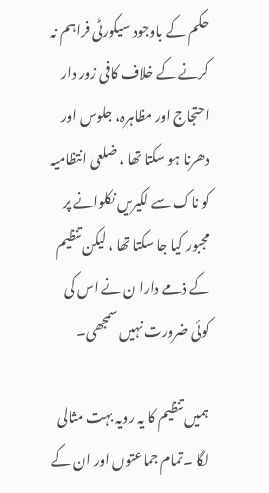حکم کے باوجود سیکورٹی فراہم نہ کرنے کے خلاف کافی زور دار احتجاج اور مظاہرہ، جلوس اور دھرنا ہو سکتا تھا ، ضلعی انتظامیہ کو ناک سے لکیریں نکلوانے پر مجبور کیا جا سکتا تھا ، لیکن تنظیم کے ذمے دارا ن نے اس کی کوئی ضرورت نہیں سمجھی۔

ہمیں تنظیم کا یہ رویہ بہت مثالی لگا ۔تمام جماعتوں اور ان کے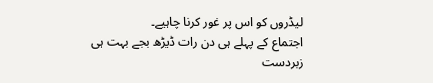لیڈروں کو اس پر غور کرنا چاہیے۔
اجتماع کے پہلے ہی دن رات ڈیڑھ بجے بہت ہی زبردست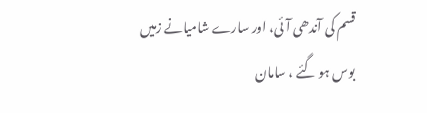قسم کی آندھی آئی، اور سارے شامیانے زمیں بوس ہو گئے ، سامان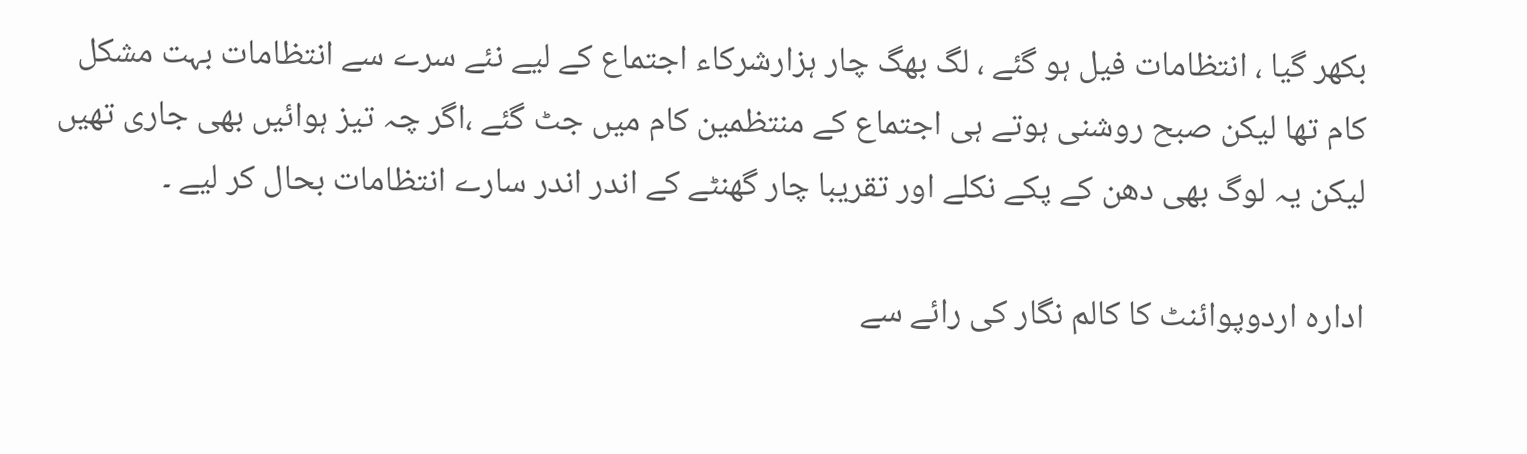بکھر گیا ، انتظامات فیل ہو گئے ، لگ بھگ چار ہزارشرکاء اجتماع کے لیے نئے سرے سے انتظامات بہت مشکل کام تھا لیکن صبح روشنی ہوتے ہی اجتماع کے منتظمین کام میں جٹ گئے ،اگر چہ تیز ہوائیں بھی جاری تھیں لیکن یہ لوگ بھی دھن کے پکے نکلے اور تقریبا چار گھنٹے کے اندر اندر سارے انتظامات بحال کر لیے ۔

ادارہ اردوپوائنٹ کا کالم نگار کی رائے سے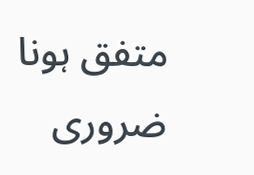متفق ہونا ضروری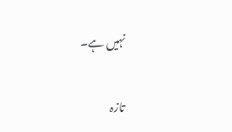نہیں ہے۔

تازہ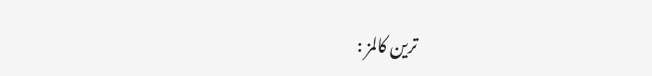ترین کالمز :